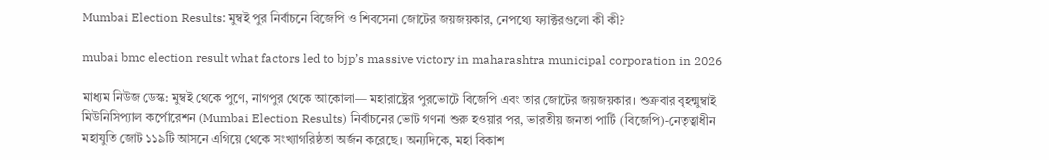Mumbai Election Results: মুম্বই পুর নির্বাচনে বিজেপি ও শিবসেনা জোটের জয়জয়কার, নেপথ্যে ফ্যাক্টরগুলো কী কী?

mubai bmc election result what factors led to bjp’s massive victory in maharashtra municipal corporation in 2026

মাধ্যম নিউজ ডেস্ক: মুম্বই থেকে পুণে, নাগপুর থেকে আকোলা— মহারাষ্ট্রের পুরভোটে বিজেপি এবং তার জোটের জয়জয়কার। শুক্রবার বৃহন্মুম্বাই মিউনিসিপ্যাল কর্পোরেশন (Mumbai Election Results) নির্বাচনের ভোট গণনা শুরু হওয়ার পর, ভারতীয় জনতা পার্টি (বিজেপি)-নেতৃত্বাধীন মহাযুতি জোট ১১৯টি আসনে এগিয়ে থেকে সংখ্যাগরিষ্ঠতা অর্জন করেছে। অন্যদিকে, মহা বিকাশ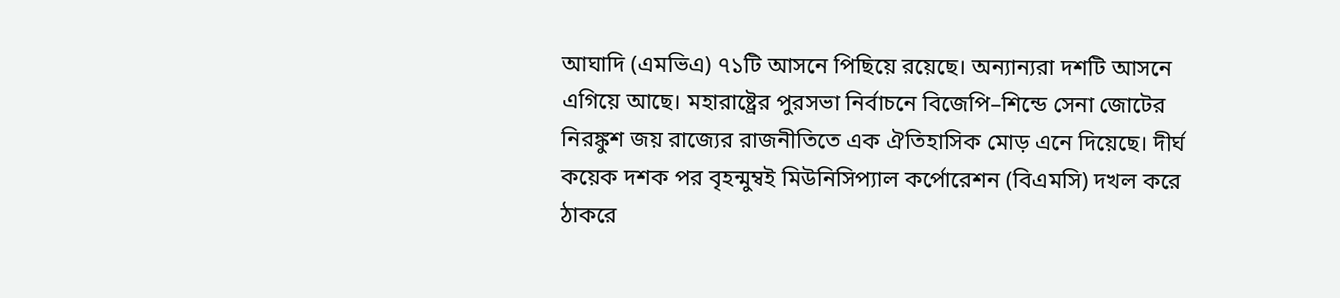আঘাদি (এমভিএ) ৭১টি আসনে পিছিয়ে রয়েছে। অন্যান্যরা দশটি আসনে এগিয়ে আছে। মহারাষ্ট্রের পুরসভা নির্বাচনে বিজেপি–শিন্ডে সেনা জোটের নিরঙ্কুশ জয় রাজ্যের রাজনীতিতে এক ঐতিহাসিক মোড় এনে দিয়েছে। দীর্ঘ কয়েক দশক পর বৃহন্মুম্বই মিউনিসিপ্যাল কর্পোরেশন (বিএমসি) দখল করে ঠাকরে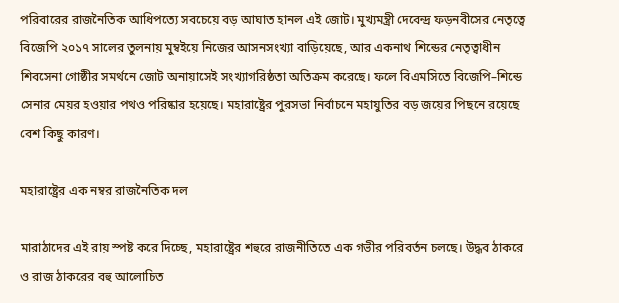পরিবারের রাজনৈতিক আধিপত্যে সবচেয়ে বড় আঘাত হানল এই জোট। মুখ্যমন্ত্রী দেবেন্দ্র ফড়নবীসের নেতৃত্বে বিজেপি ২০১৭ সালের তুলনায় মুম্বইয়ে নিজের আসনসংখ্যা বাড়িয়েছে, আর একনাথ শিন্ডের নেতৃত্বাধীন শিবসেনা গোষ্ঠীর সমর্থনে জোট অনায়াসেই সংখ্যাগরিষ্ঠতা অতিক্রম করেছে। ফলে বিএমসিতে বিজেপি–শিন্ডে সেনার মেয়র হওয়ার পথও পরিষ্কার হয়েছে। মহারাষ্ট্রের পুরসভা নির্বাচনে মহাযুতির বড় জয়ের পিছনে রয়েছে বেশ কিছু কারণ।

মহারাষ্ট্রের এক নম্বর রাজনৈতিক দল

মারাঠাদের এই রায় স্পষ্ট করে দিচ্ছে, মহারাষ্ট্রের শহুরে রাজনীতিতে এক গভীর পরিবর্তন চলছে। উদ্ধব ঠাকরে ও রাজ ঠাকরের বহু আলোচিত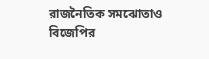রাজনৈতিক সমঝোতাও বিজেপির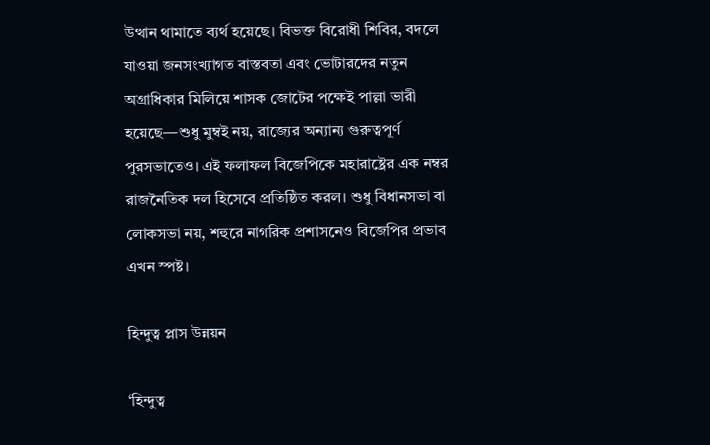উত্থান থামাতে ব্যর্থ হয়েছে। বিভক্ত বিরোধী শিবির, বদলে যাওয়া জনসংখ্যাগত বাস্তবতা এবং ভোটারদের নতুন অগ্রাধিকার মিলিয়ে শাসক জোটের পক্ষেই পাল্লা ভারী হয়েছে—শুধু মুম্বই নয়, রাজ্যের অন্যান্য গুরুত্বপূর্ণ পুরসভাতেও। এই ফলাফল বিজেপিকে মহারাষ্ট্রের এক নম্বর রাজনৈতিক দল হিসেবে প্রতিষ্ঠিত করল। শুধু বিধানসভা বা লোকসভা নয়, শহুরে নাগরিক প্রশাসনেও বিজেপির প্রভাব এখন স্পষ্ট।

হিন্দুত্ব প্লাস উন্নয়ন

‘হিন্দুত্ব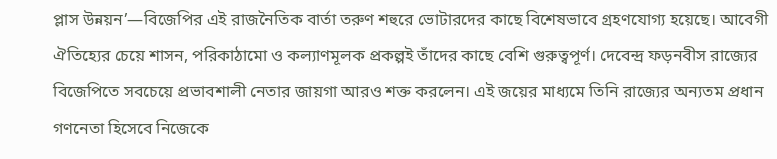প্লাস উন্নয়ন’—বিজেপির এই রাজনৈতিক বার্তা তরুণ শহুরে ভোটারদের কাছে বিশেষভাবে গ্রহণযোগ্য হয়েছে। আবেগী ঐতিহ্যের চেয়ে শাসন, পরিকাঠামো ও কল্যাণমূলক প্রকল্পই তাঁদের কাছে বেশি গুরুত্বপূর্ণ। দেবেন্দ্র ফড়নবীস রাজ্যের বিজেপিতে সবচেয়ে প্রভাবশালী নেতার জায়গা আরও শক্ত করলেন। এই জয়ের মাধ্যমে তিনি রাজ্যের অন্যতম প্রধান গণনেতা হিসেবে নিজেকে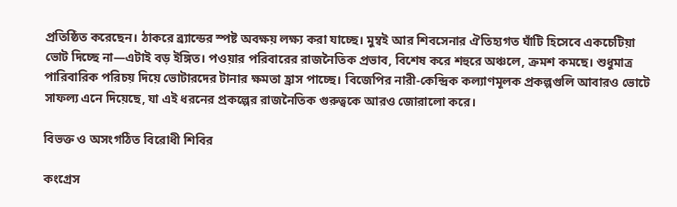প্রতিষ্ঠিত করেছেন। ঠাকরে ব্র্যান্ডের স্পষ্ট অবক্ষয় লক্ষ্য করা যাচ্ছে। মুম্বই আর শিবসেনার ঐতিহ্যগত ঘাঁটি হিসেবে একচেটিয়া ভোট দিচ্ছে না—এটাই বড় ইঙ্গিত। পওয়ার পরিবারের রাজনৈতিক প্রভাব, বিশেষ করে শহুরে অঞ্চলে, ক্রমশ কমছে। শুধুমাত্র পারিবারিক পরিচয় দিয়ে ভোটারদের টানার ক্ষমতা হ্রাস পাচ্ছে। বিজেপির নারী-কেন্দ্রিক কল্যাণমূলক প্রকল্পগুলি আবারও ভোটে সাফল্য এনে দিয়েছে, যা এই ধরনের প্রকল্পের রাজনৈতিক গুরুত্বকে আরও জোরালো করে।

বিভক্ত ও অসংগঠিত বিরোধী শিবির

কংগ্রেস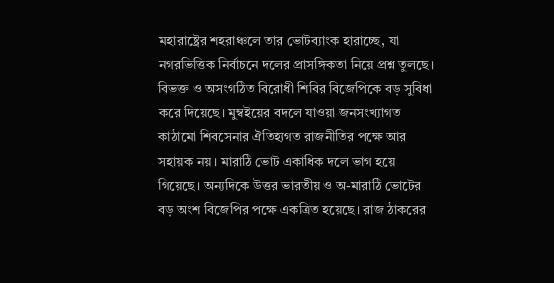মহারাষ্ট্রের শহরাঞ্চলে তার ভোটব্যাংক হারাচ্ছে, যা নগরভিত্তিক নির্বাচনে দলের প্রাসঙ্গিকতা নিয়ে প্রশ্ন তুলছে। বিভক্ত ও অসংগঠিত বিরোধী শিবির বিজেপিকে বড় সুবিধা করে দিয়েছে। মুম্বইয়ের বদলে যাওয়া জনসংখ্যাগত কাঠামো শিবসেনার ঐতিহ্যগত রাজনীতির পক্ষে আর সহায়ক নয়। মারাঠি ভোট একাধিক দলে ভাগ হয়ে গিয়েছে। অন্যদিকে উত্তর ভারতীয় ও অ-মারাঠি ভোটের বড় অংশ বিজেপির পক্ষে একত্রিত হয়েছে। রাজ ঠাকরের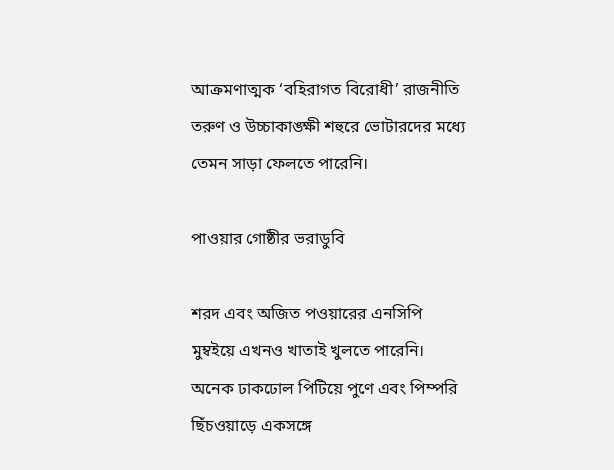আক্রমণাত্মক ‘বহিরাগত বিরোধী’ রাজনীতি তরুণ ও উচ্চাকাঙ্ক্ষী শহুরে ভোটারদের মধ্যে তেমন সাড়া ফেলতে পারেনি।

পাওয়ার গোষ্ঠীর ভরাডুবি

শরদ এবং অজিত পওয়ারের এনসিপি মুম্বইয়ে এখনও খাতাই খুলতে পারেনি। অনেক ঢাকঢোল পিটিয়ে পুণে এবং পিম্পরি ছিঁচওয়াড়ে একসঙ্গে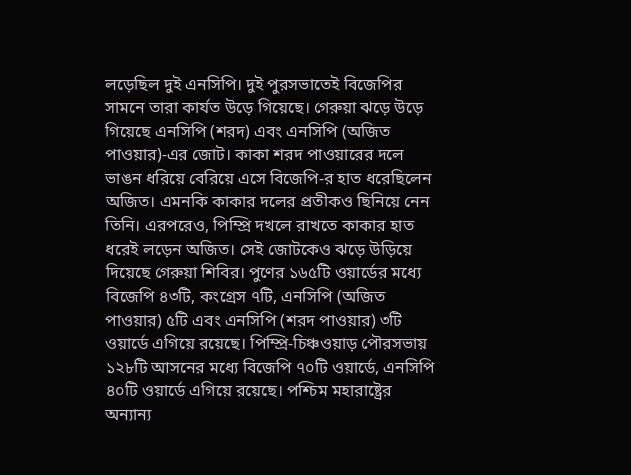লড়েছিল দুই এনসিপি। দুই পুরসভাতেই বিজেপির সামনে তারা কার্যত উড়ে গিয়েছে। গেরুয়া ঝড়ে উড়ে গিয়েছে এনসিপি (শরদ) এবং এনসিপি (অজিত পাওয়ার)-এর জোট। কাকা শরদ পাওয়ারের দলে ভাঙন ধরিয়ে বেরিয়ে এসে বিজেপি-র হাত ধরেছিলেন অজিত। এমনকি কাকার দলের প্রতীকও ছিনিয়ে নেন তিনি। এরপরেও, পিম্প্রি দখলে রাখতে কাকার হাত ধরেই লড়েন অজিত। সেই জোটকেও ঝড়ে উড়িয়ে দিয়েছে গেরুয়া শিবির। পুণের ১৬৫টি ওয়ার্ডের মধ্যে বিজেপি ৪৩টি, কংগ্রেস ৭টি, এনসিপি (অজিত পাওয়ার) ৫টি এবং এনসিপি (শরদ পাওয়ার) ৩টি ওয়ার্ডে এগিয়ে রয়েছে। পিম্প্রি-চিঞ্চওয়াড় পৌরসভায় ১২৮টি আসনের মধ্যে বিজেপি ৭০টি ওয়ার্ডে, এনসিপি ৪০টি ওয়ার্ডে এগিয়ে রয়েছে। পশ্চিম মহারাষ্ট্রের অন্যান্য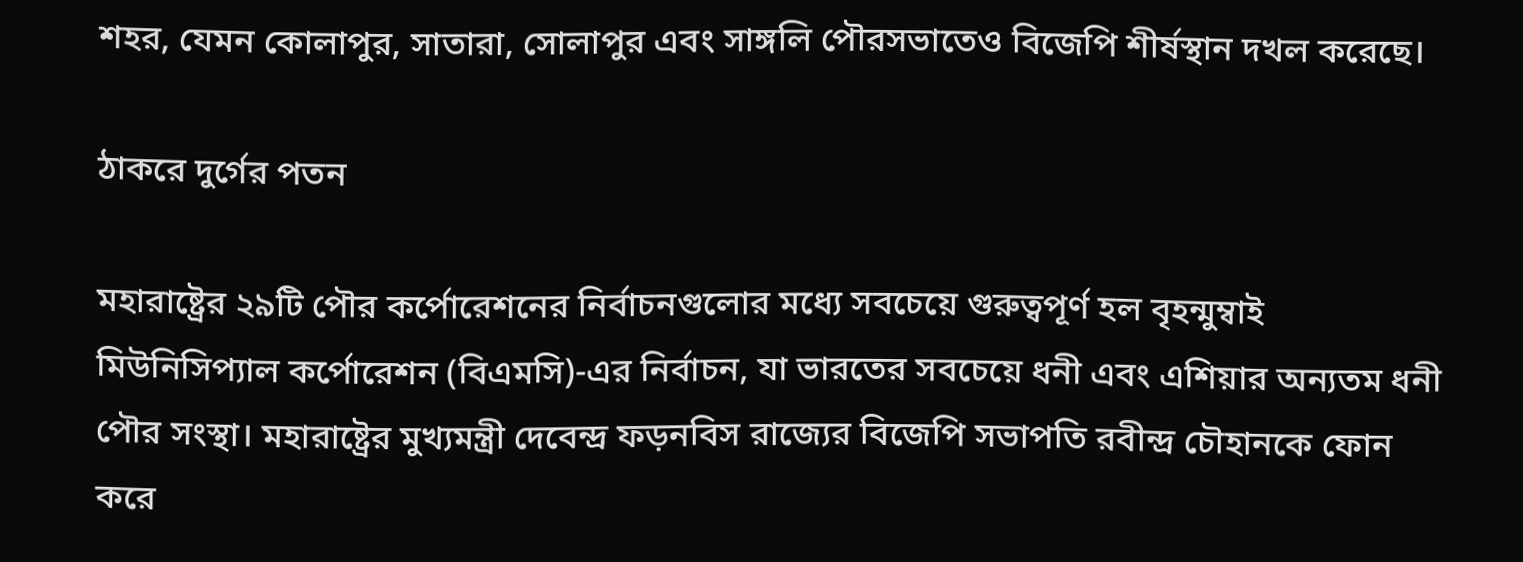শহর, যেমন কোলাপুর, সাতারা, সোলাপুর এবং সাঙ্গলি পৌরসভাতেও বিজেপি শীর্ষস্থান দখল করেছে।

ঠাকরে দুর্গের পতন

মহারাষ্ট্রের ২৯টি পৌর কর্পোরেশনের নির্বাচনগুলোর মধ্যে সবচেয়ে গুরুত্বপূর্ণ হল বৃহন্মুম্বাই মিউনিসিপ্যাল কর্পোরেশন (বিএমসি)-এর নির্বাচন, যা ভারতের সবচেয়ে ধনী এবং এশিয়ার অন্যতম ধনী পৌর সংস্থা। মহারাষ্ট্রের মুখ্যমন্ত্রী দেবেন্দ্র ফড়নবিস রাজ্যের বিজেপি সভাপতি রবীন্দ্র চৌহানকে ফোন করে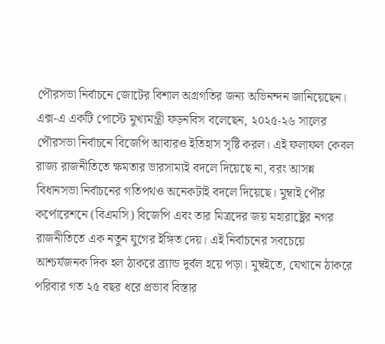পৌরসভা নির্বাচনে জোটের বিশাল অগ্রগতির জন্য অভিনন্দন জানিয়েছেন। এক্স-এ একটি পোস্টে মুখ্যমন্ত্রী ফড়নবিস বলেছেন, ২০২৫-২৬ সালের পৌরসভা নির্বাচনে বিজেপি আবারও ইতিহাস সৃষ্টি করল। এই ফলাফল কেবল রাজ্য রাজনীতিতে ক্ষমতার ভারসাম্যই বদলে দিয়েছে না, বরং আসন্ন বিধানসভা নির্বাচনের গতিপথও অনেকটাই বদলে দিয়েছে। মুম্বাই পৌর কর্পোরেশনে (বিএমসি) বিজেপি এবং তার মিত্রদের জয় মহারাষ্ট্রের নগর রাজনীতিতে এক নতুন যুগের ইঙ্গিত দেয়। এই নির্বাচনের সবচেয়ে আশ্চর্যজনক দিক হল ঠাকরে ব্র্যান্ড দুর্বল হয়ে পড়া। মুম্বইতে, যেখানে ঠাকরে পরিবার গত ২৫ বছর ধরে প্রভাব বিস্তার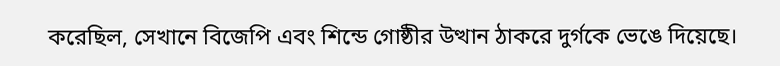করেছিল, সেখানে বিজেপি এবং শিন্ডে গোষ্ঠীর উত্থান ঠাকরে দুর্গকে ভেঙে দিয়েছে।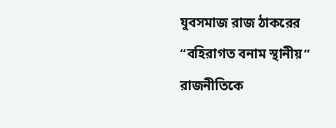যুবসমাজ রাজ ঠাকরের “বহিরাগত বনাম স্থানীয়” রাজনীতিকে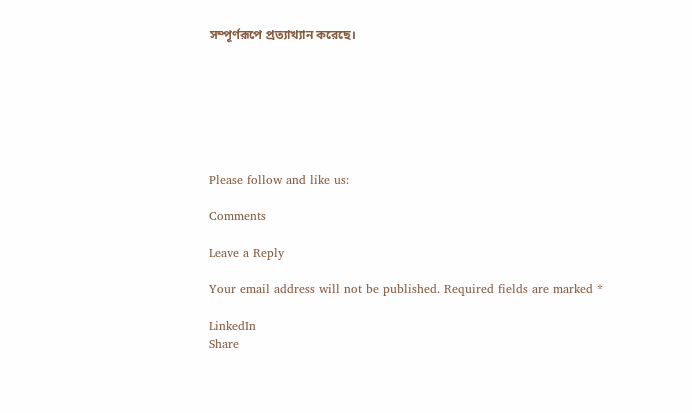সম্পূর্ণরূপে প্রত্যাখ্যান করেছে।







Please follow and like us:

Comments

Leave a Reply

Your email address will not be published. Required fields are marked *

LinkedIn
Share